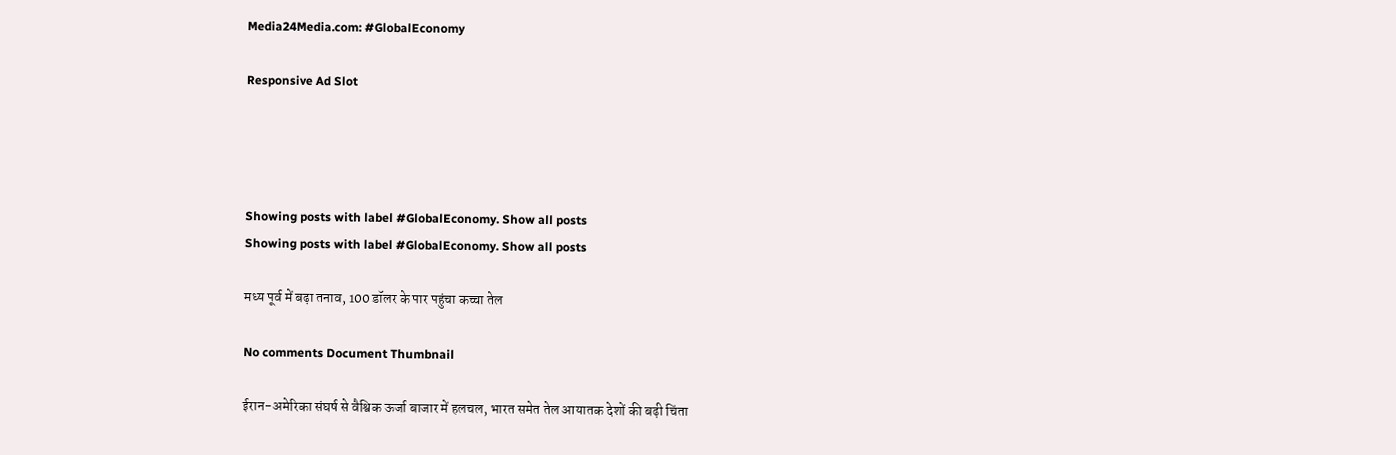Media24Media.com: #GlobalEconomy

Responsive Ad Slot




Showing posts with label #GlobalEconomy. Show all posts
Showing posts with label #GlobalEconomy. Show all posts

मध्य पूर्व में बढ़ा तनाव, 100 डॉलर के पार पहुंचा कच्चा तेल

No comments Document Thumbnail

ईरान-अमेरिका संघर्ष से वैश्विक ऊर्जा बाजार में हलचल, भारत समेत तेल आयातक देशों की बढ़ी चिंता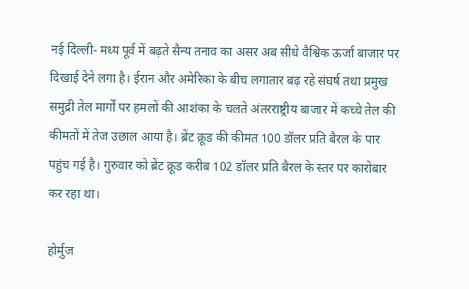नई दिल्ली- मध्य पूर्व में बढ़ते सैन्य तनाव का असर अब सीधे वैश्विक ऊर्जा बाजार पर दिखाई देने लगा है। ईरान और अमेरिका के बीच लगातार बढ़ रहे संघर्ष तथा प्रमुख समुद्री तेल मार्गों पर हमलों की आशंका के चलते अंतरराष्ट्रीय बाजार में कच्चे तेल की कीमतों में तेज उछाल आया है। ब्रेंट क्रूड की कीमत 100 डॉलर प्रति बैरल के पार पहुंच गई है। गुरुवार को ब्रेंट क्रूड करीब 102 डॉलर प्रति बैरल के स्तर पर कारोबार कर रहा था।

होर्मुज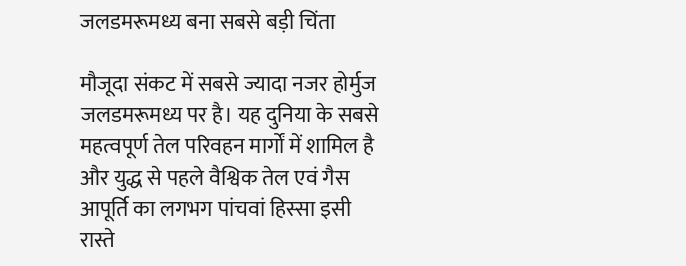जलडमरूमध्य बना सबसे बड़ी चिंता

मौजूदा संकट में सबसे ज्यादा नजर होर्मुज जलडमरूमध्य पर है। यह दुनिया के सबसे महत्वपूर्ण तेल परिवहन मार्गों में शामिल है और युद्ध से पहले वैश्विक तेल एवं गैस आपूर्ति का लगभग पांचवां हिस्सा इसी रास्ते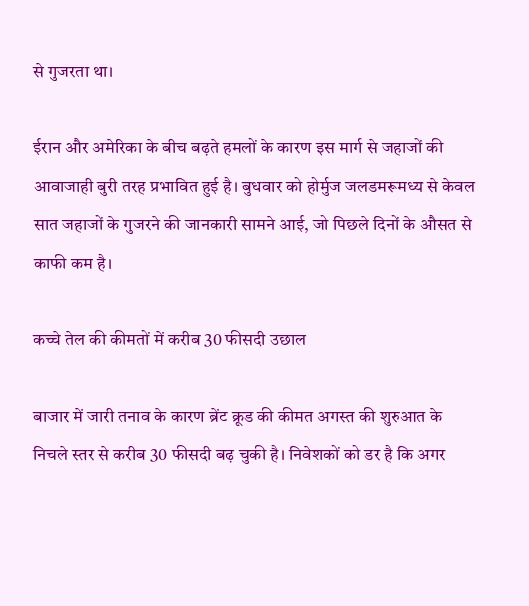से गुजरता था।

ईरान और अमेरिका के बीच बढ़ते हमलों के कारण इस मार्ग से जहाजों की आवाजाही बुरी तरह प्रभावित हुई है। बुधवार को होर्मुज जलडमरूमध्य से केवल सात जहाजों के गुजरने की जानकारी सामने आई, जो पिछले दिनों के औसत से काफी कम है।

कच्चे तेल की कीमतों में करीब 30 फीसदी उछाल

बाजार में जारी तनाव के कारण ब्रेंट क्रूड की कीमत अगस्त की शुरुआत के निचले स्तर से करीब 30 फीसदी बढ़ चुकी है। निवेशकों को डर है कि अगर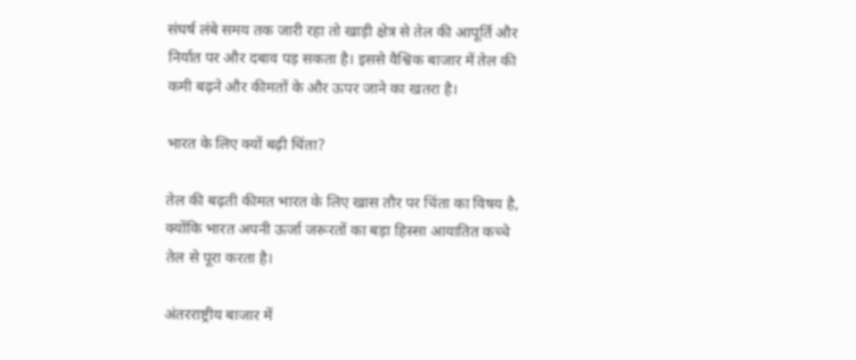संघर्ष लंबे समय तक जारी रहा तो खाड़ी क्षेत्र से तेल की आपूर्ति और निर्यात पर और दबाव पड़ सकता है। इससे वैश्विक बाजार में तेल की कमी बढ़ने और कीमतों के और ऊपर जाने का खतरा है।

भारत के लिए क्यों बढ़ी चिंता?

तेल की बढ़ती कीमत भारत के लिए खास तौर पर चिंता का विषय है, क्योंकि भारत अपनी ऊर्जा जरूरतों का बड़ा हिस्सा आयातित कच्चे तेल से पूरा करता है।

अंतरराष्ट्रीय बाजार में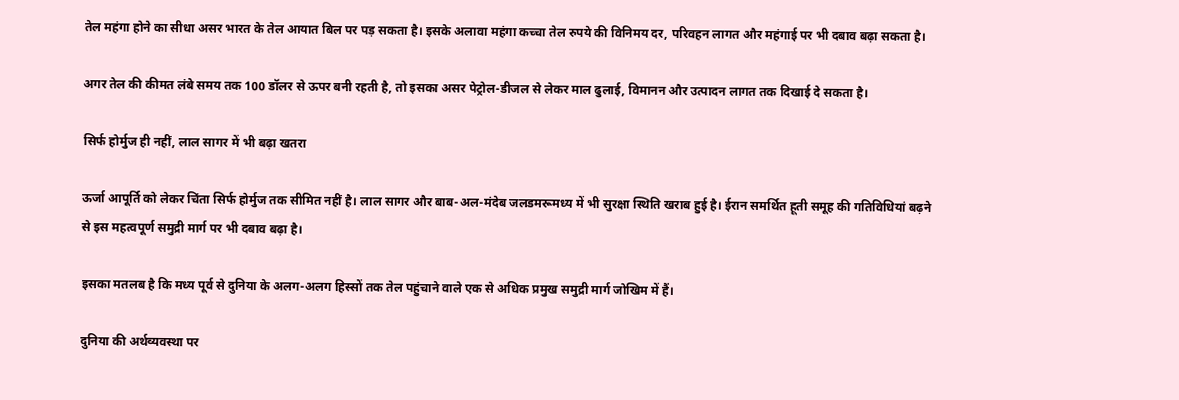तेल महंगा होने का सीधा असर भारत के तेल आयात बिल पर पड़ सकता है। इसके अलावा महंगा कच्चा तेल रुपये की विनिमय दर, परिवहन लागत और महंगाई पर भी दबाव बढ़ा सकता है।

अगर तेल की कीमत लंबे समय तक 100 डॉलर से ऊपर बनी रहती है, तो इसका असर पेट्रोल-डीजल से लेकर माल ढुलाई, विमानन और उत्पादन लागत तक दिखाई दे सकता है।

सिर्फ होर्मुज ही नहीं, लाल सागर में भी बढ़ा खतरा

ऊर्जा आपूर्ति को लेकर चिंता सिर्फ होर्मुज तक सीमित नहीं है। लाल सागर और बाब-अल-मंदेब जलडमरूमध्य में भी सुरक्षा स्थिति खराब हुई है। ईरान समर्थित हूती समूह की गतिविधियां बढ़ने से इस महत्वपूर्ण समुद्री मार्ग पर भी दबाव बढ़ा है।

इसका मतलब है कि मध्य पूर्व से दुनिया के अलग-अलग हिस्सों तक तेल पहुंचाने वाले एक से अधिक प्रमुख समुद्री मार्ग जोखिम में हैं।

दुनिया की अर्थव्यवस्था पर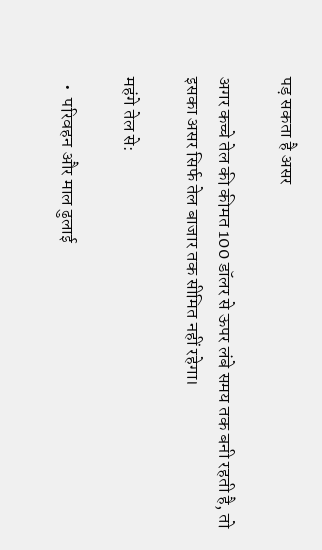पड़ सकता है असर

अगर कच्चे तेल की कीमत 100 डॉलर से ऊपर लंबे समय तक बनी रहती है, तो इसका असर सिर्फ तेल बाजार तक सीमित नहीं रहेगा।

महंगे तेल से:

  •  परिवहन और माल ढुलाई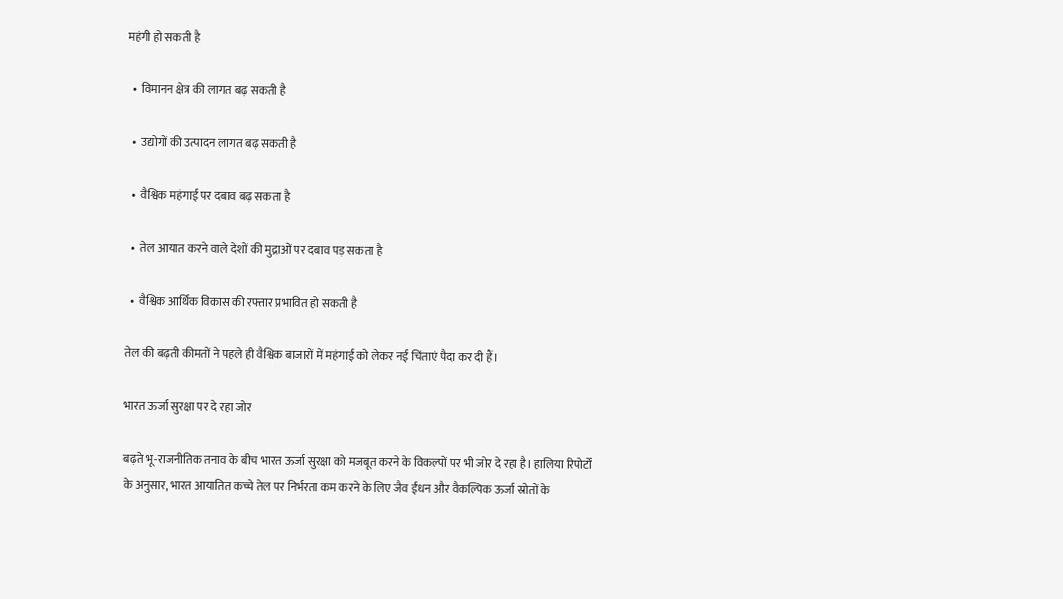महंगी हो सकती है

  •  विमानन क्षेत्र की लागत बढ़ सकती है

  •  उद्योगों की उत्पादन लागत बढ़ सकती है

  •  वैश्विक महंगाई पर दबाव बढ़ सकता है

  •  तेल आयात करने वाले देशों की मुद्राओं पर दबाव पड़ सकता है

  •  वैश्विक आर्थिक विकास की रफ्तार प्रभावित हो सकती है

तेल की बढ़ती कीमतों ने पहले ही वैश्विक बाजारों में महंगाई को लेकर नई चिंताएं पैदा कर दी हैं।

भारत ऊर्जा सुरक्षा पर दे रहा जोर

बढ़ते भू-राजनीतिक तनाव के बीच भारत ऊर्जा सुरक्षा को मजबूत करने के विकल्पों पर भी जोर दे रहा है। हालिया रिपोर्टों के अनुसार, भारत आयातित कच्चे तेल पर निर्भरता कम करने के लिए जैव ईंधन और वैकल्पिक ऊर्जा स्रोतों के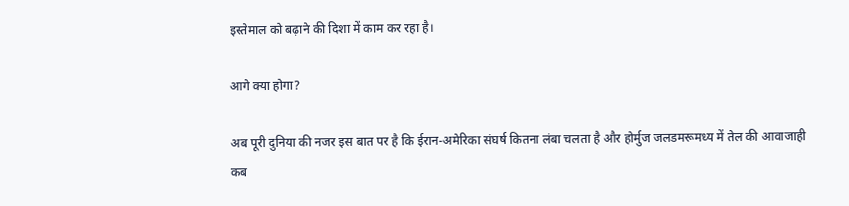इस्तेमाल को बढ़ाने की दिशा में काम कर रहा है।

आगे क्या होगा?

अब पूरी दुनिया की नजर इस बात पर है कि ईरान-अमेरिका संघर्ष कितना लंबा चलता है और होर्मुज जलडमरूमध्य में तेल की आवाजाही कब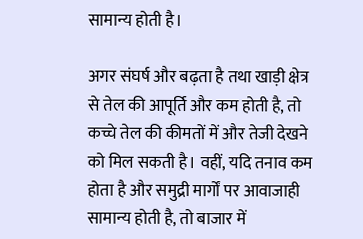सामान्य होती है।

अगर संघर्ष और बढ़ता है तथा खाड़ी क्षेत्र से तेल की आपूर्ति और कम होती है, तो कच्चे तेल की कीमतों में और तेजी देखने को मिल सकती है। वहीं, यदि तनाव कम होता है और समुद्री मार्गों पर आवाजाही सामान्य होती है, तो बाजार में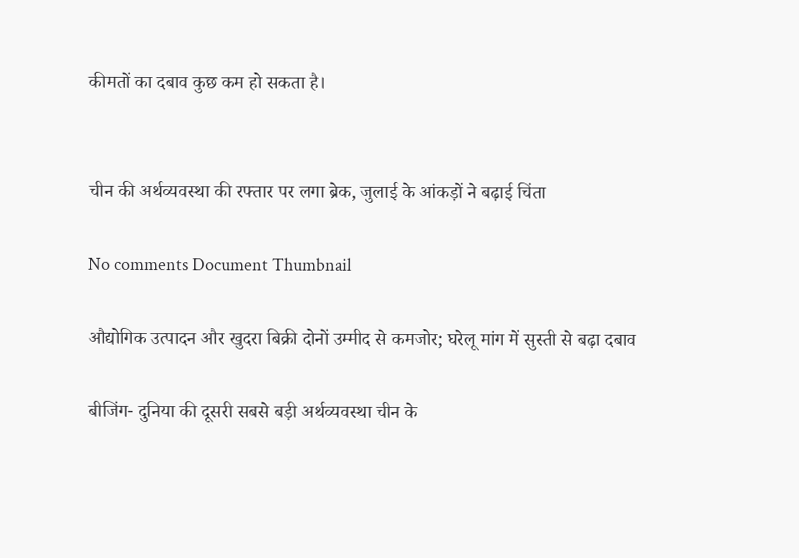कीमतों का दबाव कुछ कम हो सकता है।


चीन की अर्थव्यवस्था की रफ्तार पर लगा ब्रेक, जुलाई के आंकड़ों ने बढ़ाई चिंता

No comments Document Thumbnail

औद्योगिक उत्पादन और खुदरा बिक्री दोनों उम्मीद से कमजोर; घरेलू मांग में सुस्ती से बढ़ा दबाव

बीजिंग- दुनिया की दूसरी सबसे बड़ी अर्थव्यवस्था चीन के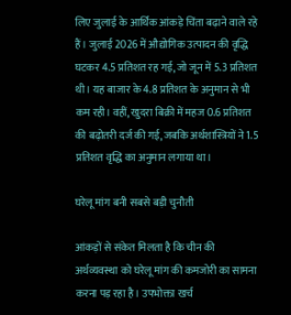लिए जुलाई के आर्थिक आंकड़े चिंता बढ़ाने वाले रहे हैं। जुलाई 2026 में औद्योगिक उत्पादन की वृद्धि घटकर 4.5 प्रतिशत रह गई, जो जून में 5.3 प्रतिशत थी। यह बाजार के 4.8 प्रतिशत के अनुमान से भी कम रही। वहीं, खुदरा बिक्री में महज 0.6 प्रतिशत की बढ़ोतरी दर्ज की गई, जबकि अर्थशास्त्रियों ने 1.5 प्रतिशत वृद्धि का अनुमान लगाया था।

घरेलू मांग बनी सबसे बड़ी चुनौती

आंकड़ों से संकेत मिलता है कि चीन की अर्थव्यवस्था को घरेलू मांग की कमजोरी का सामना करना पड़ रहा है। उपभोक्ता खर्च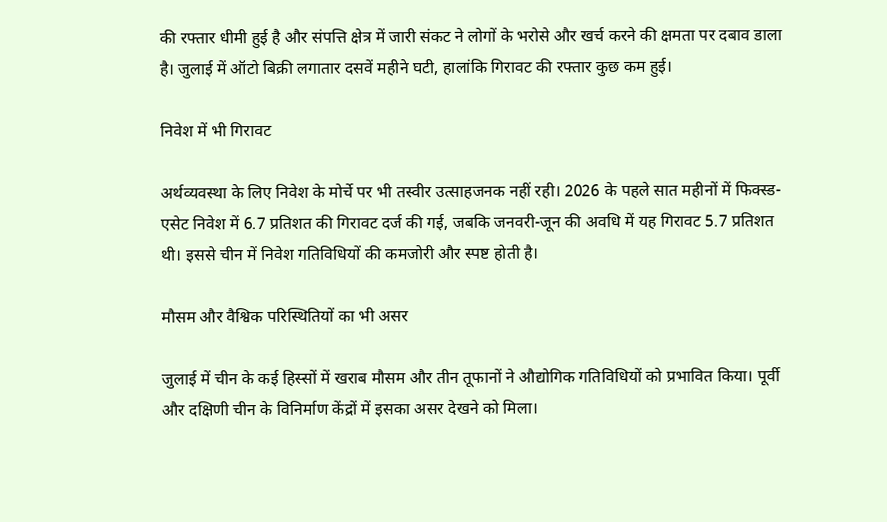की रफ्तार धीमी हुई है और संपत्ति क्षेत्र में जारी संकट ने लोगों के भरोसे और खर्च करने की क्षमता पर दबाव डाला है। जुलाई में ऑटो बिक्री लगातार दसवें महीने घटी, हालांकि गिरावट की रफ्तार कुछ कम हुई।

निवेश में भी गिरावट

अर्थव्यवस्था के लिए निवेश के मोर्चे पर भी तस्वीर उत्साहजनक नहीं रही। 2026 के पहले सात महीनों में फिक्स्ड-एसेट निवेश में 6.7 प्रतिशत की गिरावट दर्ज की गई, जबकि जनवरी-जून की अवधि में यह गिरावट 5.7 प्रतिशत थी। इससे चीन में निवेश गतिविधियों की कमजोरी और स्पष्ट होती है।

मौसम और वैश्विक परिस्थितियों का भी असर

जुलाई में चीन के कई हिस्सों में खराब मौसम और तीन तूफानों ने औद्योगिक गतिविधियों को प्रभावित किया। पूर्वी और दक्षिणी चीन के विनिर्माण केंद्रों में इसका असर देखने को मिला।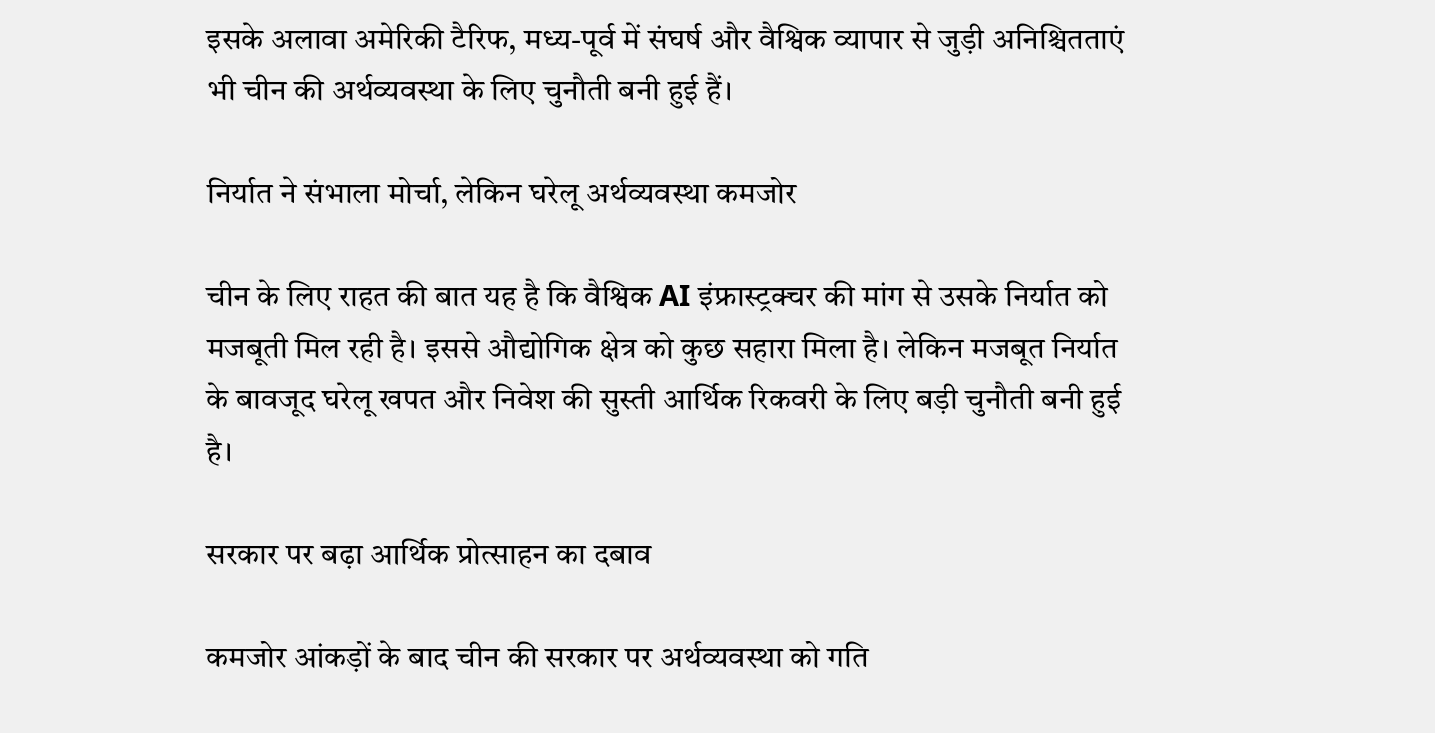इसके अलावा अमेरिकी टैरिफ, मध्य-पूर्व में संघर्ष और वैश्विक व्यापार से जुड़ी अनिश्चितताएं भी चीन की अर्थव्यवस्था के लिए चुनौती बनी हुई हैं।

निर्यात ने संभाला मोर्चा, लेकिन घरेलू अर्थव्यवस्था कमजोर

चीन के लिए राहत की बात यह है कि वैश्विक AI इंफ्रास्ट्रक्चर की मांग से उसके निर्यात को मजबूती मिल रही है। इससे औद्योगिक क्षेत्र को कुछ सहारा मिला है। लेकिन मजबूत निर्यात के बावजूद घरेलू खपत और निवेश की सुस्ती आर्थिक रिकवरी के लिए बड़ी चुनौती बनी हुई है।

सरकार पर बढ़ा आर्थिक प्रोत्साहन का दबाव

कमजोर आंकड़ों के बाद चीन की सरकार पर अर्थव्यवस्था को गति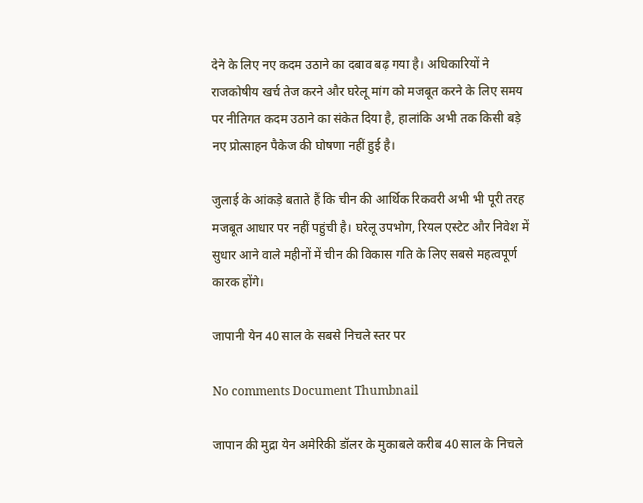देने के लिए नए कदम उठाने का दबाव बढ़ गया है। अधिकारियों ने राजकोषीय खर्च तेज करने और घरेलू मांग को मजबूत करने के लिए समय पर नीतिगत कदम उठाने का संकेत दिया है, हालांकि अभी तक किसी बड़े नए प्रोत्साहन पैकेज की घोषणा नहीं हुई है।

जुलाई के आंकड़े बताते हैं कि चीन की आर्थिक रिकवरी अभी भी पूरी तरह मजबूत आधार पर नहीं पहुंची है। घरेलू उपभोग, रियल एस्टेट और निवेश में सुधार आने वाले महीनों में चीन की विकास गति के लिए सबसे महत्वपूर्ण कारक होंगे।

जापानी येन 40 साल के सबसे निचले स्तर पर

No comments Document Thumbnail

जापान की मुद्रा येन अमेरिकी डॉलर के मुकाबले करीब 40 साल के निचले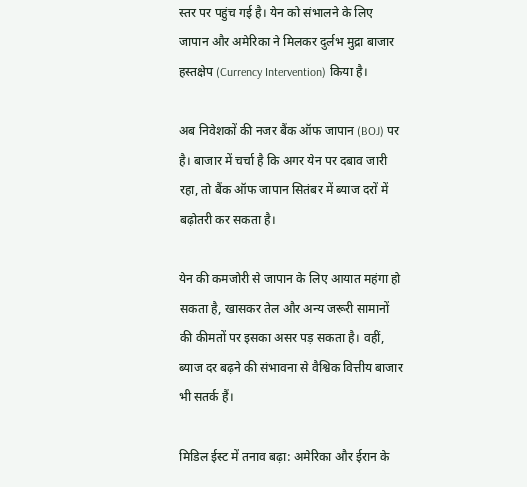स्तर पर पहुंच गई है। येन को संभालने के लिए जापान और अमेरिका ने मिलकर दुर्लभ मुद्रा बाजार हस्तक्षेप (Currency Intervention) किया है।

अब निवेशकों की नजर बैंक ऑफ जापान (BOJ) पर है। बाजार में चर्चा है कि अगर येन पर दबाव जारी रहा, तो बैंक ऑफ जापान सितंबर में ब्याज दरों में बढ़ोतरी कर सकता है।

येन की कमजोरी से जापान के लिए आयात महंगा हो सकता है, खासकर तेल और अन्य जरूरी सामानों की कीमतों पर इसका असर पड़ सकता है। वहीं, ब्याज दर बढ़ने की संभावना से वैश्विक वित्तीय बाजार भी सतर्क हैं।

मिडिल ईस्ट में तनाव बढ़ा: अमेरिका और ईरान के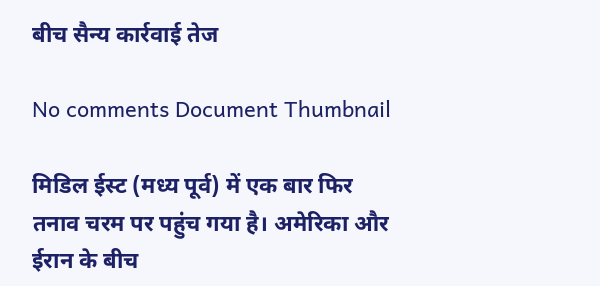बीच सैन्य कार्रवाई तेज

No comments Document Thumbnail

मिडिल ईस्ट (मध्य पूर्व) में एक बार फिर तनाव चरम पर पहुंच गया है। अमेरिका और ईरान के बीच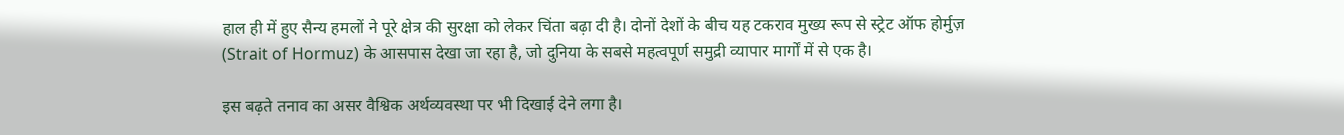हाल ही में हुए सैन्य हमलों ने पूरे क्षेत्र की सुरक्षा को लेकर चिंता बढ़ा दी है। दोनों देशों के बीच यह टकराव मुख्य रूप से स्ट्रेट ऑफ होर्मुज़ (Strait of Hormuz) के आसपास देखा जा रहा है, जो दुनिया के सबसे महत्वपूर्ण समुद्री व्यापार मार्गों में से एक है।

इस बढ़ते तनाव का असर वैश्विक अर्थव्यवस्था पर भी दिखाई देने लगा है।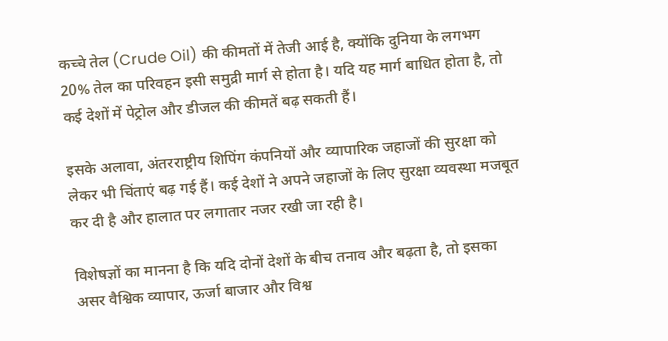कच्चे तेल (Crude Oil) की कीमतों में तेजी आई है, क्योंकि दुनिया के लगभग 20% तेल का परिवहन इसी समुद्री मार्ग से होता है। यदि यह मार्ग बाधित होता है, तो कई देशों में पेट्रोल और डीजल की कीमतें बढ़ सकती हैं।

इसके अलावा, अंतरराष्ट्रीय शिपिंग कंपनियों और व्यापारिक जहाजों की सुरक्षा को लेकर भी चिंताएं बढ़ गई हैं। कई देशों ने अपने जहाजों के लिए सुरक्षा व्यवस्था मजबूत कर दी है और हालात पर लगातार नजर रखी जा रही है।

विशेषज्ञों का मानना है कि यदि दोनों देशों के बीच तनाव और बढ़ता है, तो इसका असर वैश्विक व्यापार, ऊर्जा बाजार और विश्व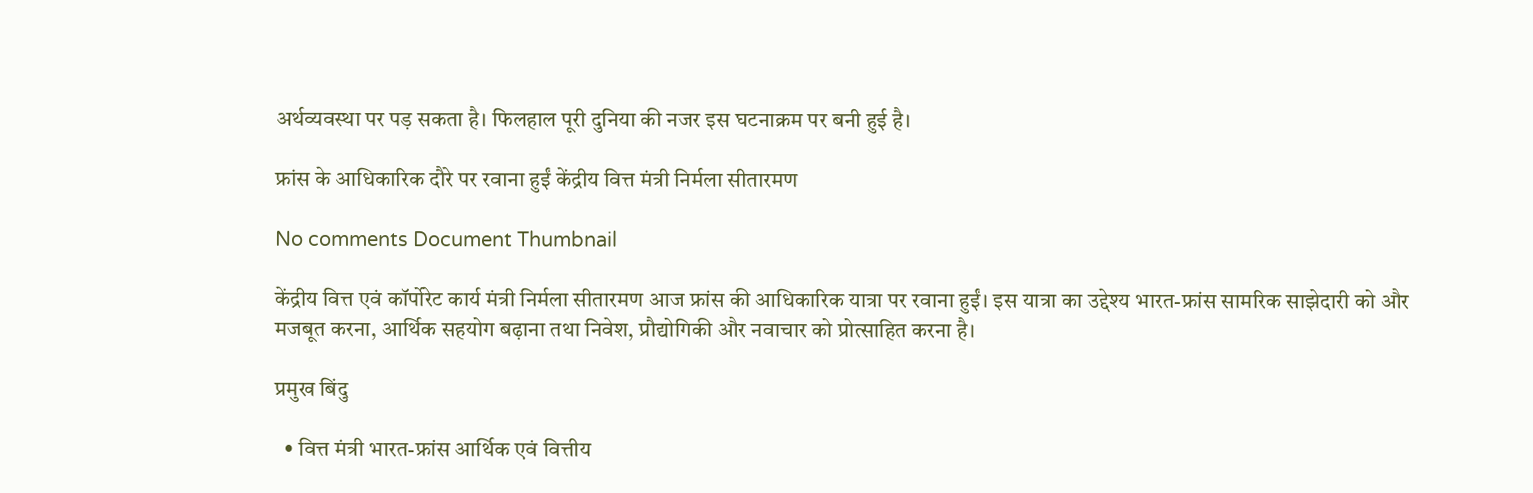अर्थव्यवस्था पर पड़ सकता है। फिलहाल पूरी दुनिया की नजर इस घटनाक्रम पर बनी हुई है।

फ्रांस के आधिकारिक दौरे पर रवाना हुईं केंद्रीय वित्त मंत्री निर्मला सीतारमण

No comments Document Thumbnail

केंद्रीय वित्त एवं कॉर्पोरेट कार्य मंत्री निर्मला सीतारमण आज फ्रांस की आधिकारिक यात्रा पर रवाना हुईं। इस यात्रा का उद्देश्य भारत-फ्रांस सामरिक साझेदारी को और मजबूत करना, आर्थिक सहयोग बढ़ाना तथा निवेश, प्रौद्योगिकी और नवाचार को प्रोत्साहित करना है।

प्रमुख बिंदु

  • वित्त मंत्री भारत-फ्रांस आर्थिक एवं वित्तीय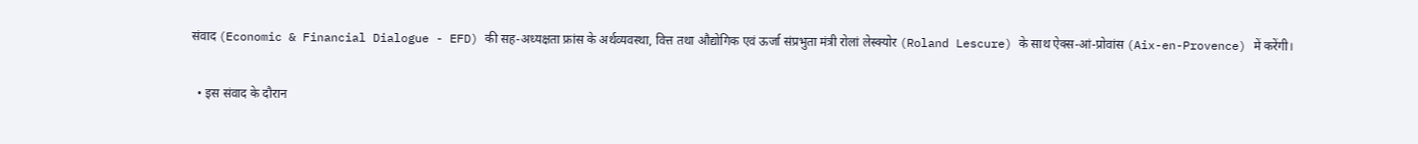संवाद (Economic & Financial Dialogue - EFD) की सह-अध्यक्षता फ्रांस के अर्थव्यवस्था, वित्त तथा औद्योगिक एवं ऊर्जा संप्रभुता मंत्री रोलां लेस्क्योर (Roland Lescure) के साथ ऐक्स-आं-प्रोवांस (Aix-en-Provence) में करेंगी।

  • इस संवाद के दौरान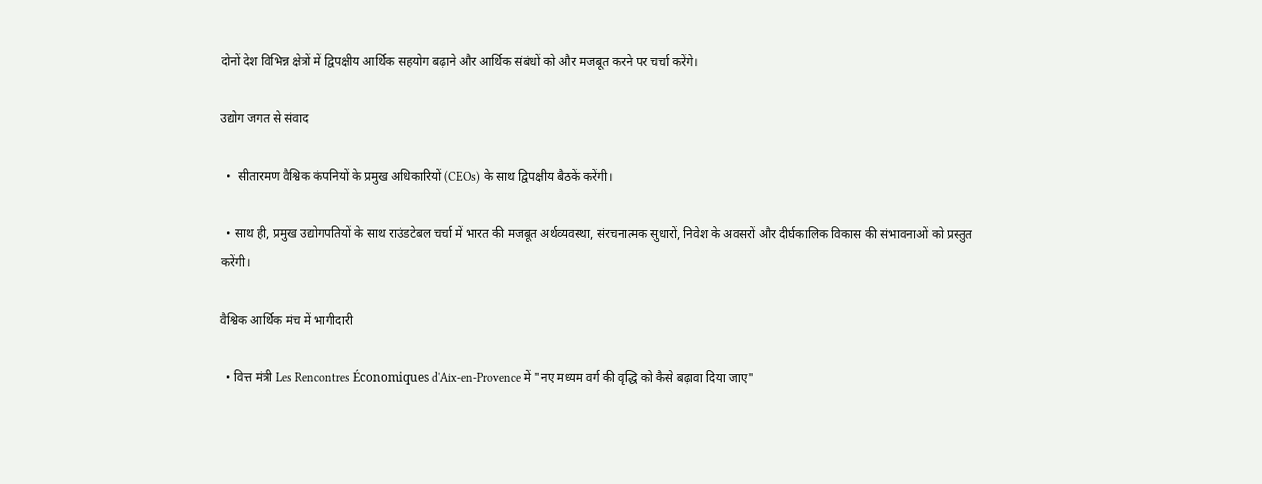दोनों देश विभिन्न क्षेत्रों में द्विपक्षीय आर्थिक सहयोग बढ़ाने और आर्थिक संबंधों को और मजबूत करने पर चर्चा करेंगे।

उद्योग जगत से संवाद

  •  सीतारमण वैश्विक कंपनियों के प्रमुख अधिकारियों (CEOs) के साथ द्विपक्षीय बैठकें करेंगी।

  • साथ ही, प्रमुख उद्योगपतियों के साथ राउंडटेबल चर्चा में भारत की मजबूत अर्थव्यवस्था, संरचनात्मक सुधारों, निवेश के अवसरों और दीर्घकालिक विकास की संभावनाओं को प्रस्तुत करेंगी।

वैश्विक आर्थिक मंच में भागीदारी

  • वित्त मंत्री Les Rencontres Économiques d'Aix-en-Provence में "नए मध्यम वर्ग की वृद्धि को कैसे बढ़ावा दिया जाए"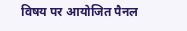विषय पर आयोजित पैनल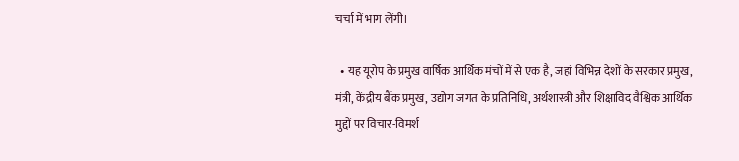चर्चा में भाग लेंगी।

  • यह यूरोप के प्रमुख वार्षिक आर्थिक मंचों में से एक है, जहां विभिन्न देशों के सरकार प्रमुख, मंत्री, केंद्रीय बैंक प्रमुख, उद्योग जगत के प्रतिनिधि, अर्थशास्त्री और शिक्षाविद वैश्विक आर्थिक मुद्दों पर विचार-विमर्श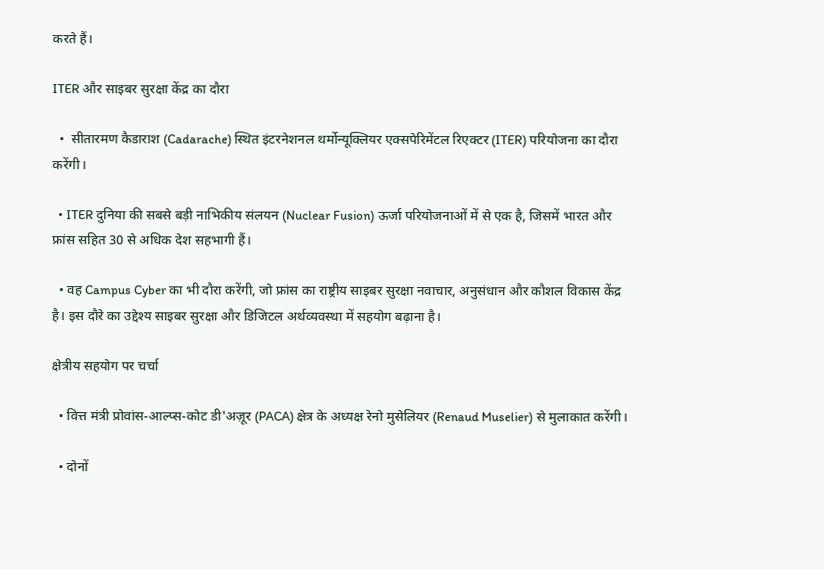करते हैं।

ITER और साइबर सुरक्षा केंद्र का दौरा

  •  सीतारमण कैडाराश (Cadarache) स्थित इंटरनेशनल थर्मोन्यूक्लियर एक्सपेरिमेंटल रिएक्टर (ITER) परियोजना का दौरा करेंगी।

  • ITER दुनिया की सबसे बड़ी नाभिकीय संलयन (Nuclear Fusion) ऊर्जा परियोजनाओं में से एक है, जिसमें भारत और फ्रांस सहित 30 से अधिक देश सहभागी हैं।

  • वह Campus Cyber का भी दौरा करेंगी, जो फ्रांस का राष्ट्रीय साइबर सुरक्षा नवाचार, अनुसंधान और कौशल विकास केंद्र है। इस दौरे का उद्देश्य साइबर सुरक्षा और डिजिटल अर्थव्यवस्था में सहयोग बढ़ाना है।

क्षेत्रीय सहयोग पर चर्चा

  • वित्त मंत्री प्रोवांस-आल्प्स-कोट डी'अज़ूर (PACA) क्षेत्र के अध्यक्ष रेनो मुसेलियर (Renaud Muselier) से मुलाकात करेंगी।

  • दोनों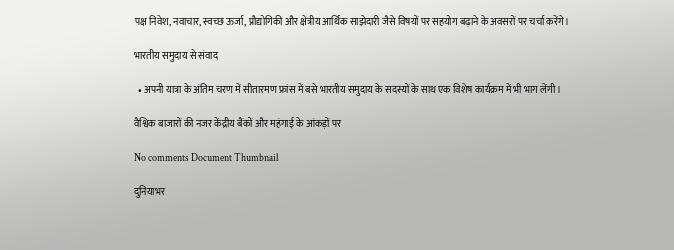पक्ष निवेश, नवाचार, स्वच्छ ऊर्जा, प्रौद्योगिकी और क्षेत्रीय आर्थिक साझेदारी जैसे विषयों पर सहयोग बढ़ाने के अवसरों पर चर्चा करेंगे।

भारतीय समुदाय से संवाद

  • अपनी यात्रा के अंतिम चरण में सीतारमण फ्रांस में बसे भारतीय समुदाय के सदस्यों के साथ एक विशेष कार्यक्रम में भी भाग लेंगी।

वैश्विक बाजारों की नजर केंद्रीय बैंकों और महंगाई के आंकड़ों पर

No comments Document Thumbnail

दुनियाभर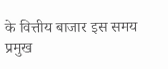के वित्तीय बाजार इस समय प्रमुख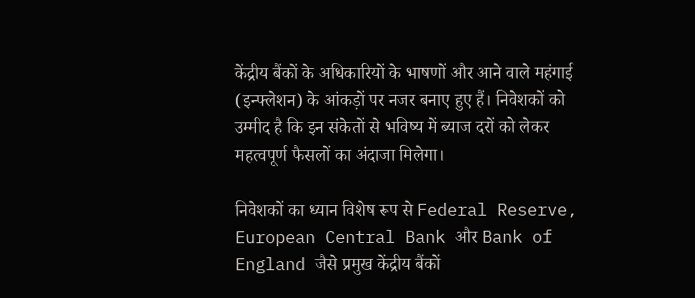केंद्रीय बैंकों के अधिकारियों के भाषणों और आने वाले महंगाई (इन्फ्लेशन) के आंकड़ों पर नजर बनाए हुए हैं। निवेशकों को उम्मीद है कि इन संकेतों से भविष्य में ब्याज दरों को लेकर महत्वपूर्ण फैसलों का अंदाजा मिलेगा।

निवेशकों का ध्यान विशेष रूप से Federal Reserve, European Central Bank और Bank of England जैसे प्रमुख केंद्रीय बैंकों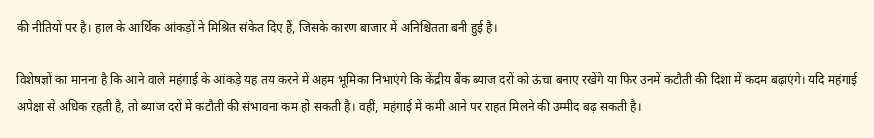की नीतियों पर है। हाल के आर्थिक आंकड़ों ने मिश्रित संकेत दिए हैं, जिसके कारण बाजार में अनिश्चितता बनी हुई है।

विशेषज्ञों का मानना है कि आने वाले महंगाई के आंकड़े यह तय करने में अहम भूमिका निभाएंगे कि केंद्रीय बैंक ब्याज दरों को ऊंचा बनाए रखेंगे या फिर उनमें कटौती की दिशा में कदम बढ़ाएंगे। यदि महंगाई अपेक्षा से अधिक रहती है, तो ब्याज दरों में कटौती की संभावना कम हो सकती है। वहीं, महंगाई में कमी आने पर राहत मिलने की उम्मीद बढ़ सकती है।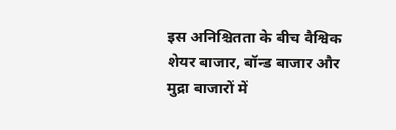इस अनिश्चितता के बीच वैश्विक शेयर बाजार, बॉन्ड बाजार और मुद्रा बाजारों में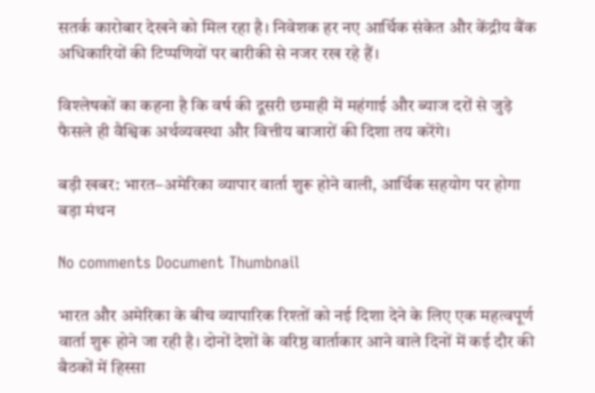सतर्क कारोबार देखने को मिल रहा है। निवेशक हर नए आर्थिक संकेत और केंद्रीय बैंक अधिकारियों की टिप्पणियों पर बारीकी से नजर रख रहे हैं।

विश्लेषकों का कहना है कि वर्ष की दूसरी छमाही में महंगाई और ब्याज दरों से जुड़े फैसले ही वैश्विक अर्थव्यवस्था और वित्तीय बाजारों की दिशा तय करेंगे।

बड़ी खबर: भारत–अमेरिका व्यापार वार्ता शुरू होने वाली, आर्थिक सहयोग पर होगा बड़ा मंथन

No comments Document Thumbnail

भारत और अमेरिका के बीच व्यापारिक रिश्तों को नई दिशा देने के लिए एक महत्वपूर्ण वार्ता शुरू होने जा रही है। दोनों देशों के वरिष्ठ वार्ताकार आने वाले दिनों में कई दौर की बैठकों में हिस्सा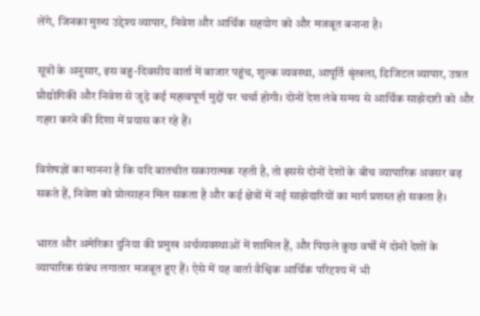लेंगे, जिनका मुख्य उद्देश्य व्यापार, निवेश और आर्थिक सहयोग को और मजबूत बनाना है।

सूत्रों के अनुसार, इस बहु-दिवसीय वार्ता में बाजार पहुंच, शुल्क व्यवस्था, आपूर्ति श्रृंखला, डिजिटल व्यापार, उन्नत प्रौद्योगिकी और निवेश से जुड़े कई महत्वपूर्ण मुद्दों पर चर्चा होगी। दोनों देश लंबे समय से आर्थिक साझेदारी को और गहरा करने की दिशा में प्रयास कर रहे हैं।

विशेषज्ञों का मानना है कि यदि बातचीत सकारात्मक रहती है, तो इससे दोनों देशों के बीच व्यापारिक अवसर बढ़ सकते हैं, निवेश को प्रोत्साहन मिल सकता है और कई क्षेत्रों में नई साझेदारियों का मार्ग प्रशस्त हो सकता है।

भारत और अमेरिका दुनिया की प्रमुख अर्थव्यवस्थाओं में शामिल हैं, और पिछले कुछ वर्षों में दोनों देशों के व्यापारिक संबंध लगातार मजबूत हुए हैं। ऐसे में यह वार्ता वैश्विक आर्थिक परिदृश्य में भी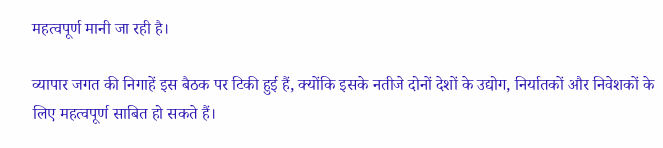महत्वपूर्ण मानी जा रही है।

व्यापार जगत की निगाहें इस बैठक पर टिकी हुई हैं, क्योंकि इसके नतीजे दोनों देशों के उद्योग, निर्यातकों और निवेशकों के लिए महत्वपूर्ण साबित हो सकते हैं।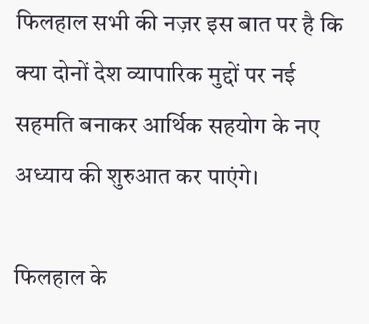फिलहाल सभी की नज़र इस बात पर है कि क्या दोनों देश व्यापारिक मुद्दों पर नई सहमति बनाकर आर्थिक सहयोग के नए अध्याय की शुरुआत कर पाएंगे।

फिलहाल के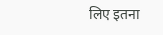लिए इतना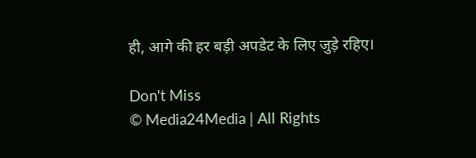ही, आगे की हर बड़ी अपडेट के लिए जुड़े रहिए।

Don't Miss
© Media24Media | All Rights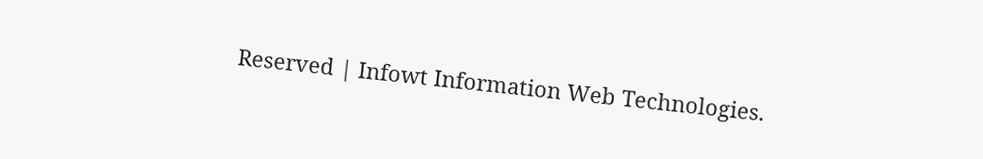Reserved | Infowt Information Web Technologies.